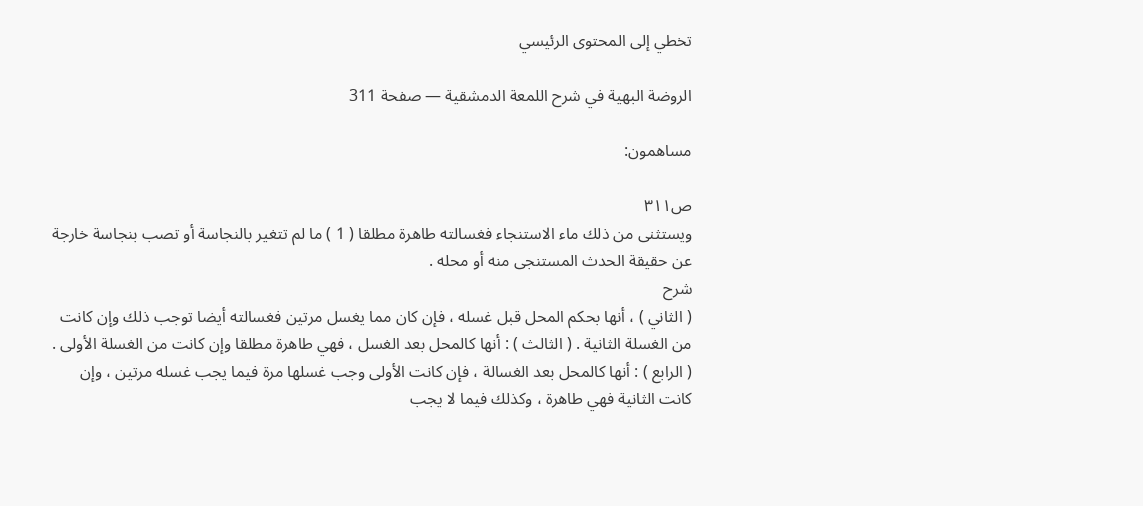تخطي إلى المحتوى الرئيسي

الروضة البهية في شرح اللمعة الدمشقية — صفحة 311

مساهمون:

ص٣١١
ويستثنى من ذلك ماء الاستنجاء فغسالته طاهرة مطلقا ( 1 ) ما لم تتغير بالنجاسة أو تصب بنجاسة خارجة عن حقيقة الحدث المستنجى منه أو محله .
شرح
( الثاني ) ، أنها بحكم المحل قبل غسله ، فإن كان مما يغسل مرتين فغسالته أيضا توجب ذلك وإن كانت من الغسلة الثانية . ( الثالث ) : أنها كالمحل بعد الغسل ، فهي طاهرة مطلقا وإن كانت من الغسلة الأولى . ( الرابع ) : أنها كالمحل بعد الغسالة ، فإن كانت الأولى وجب غسلها مرة فيما يجب غسله مرتين ، وإن كانت الثانية فهي طاهرة ، وكذلك فيما لا يجب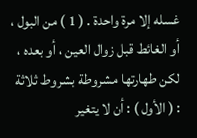غسله إلا مرة واحدة . ( 1 ) من البول ، أو الغائط قبل زوال العين ، أو بعده ، لكن طهارتها مشروطة بشروط ثلاثة : ( الأول ) : أن لا يتغير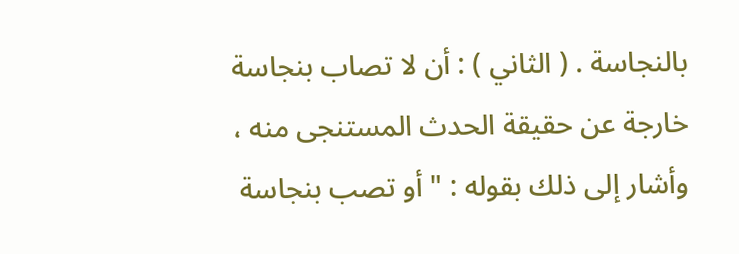بالنجاسة . ( الثاني ) : أن لا تصاب بنجاسة خارجة عن حقيقة الحدث المستنجى منه ، وأشار إلى ذلك بقوله : " أو تصب بنجاسة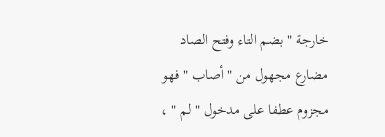خارجة " بضم التاء وفتح الصاد مضارع مجهول من " أصاب " فهو مجزوم عطفا على مدخول " لم " ،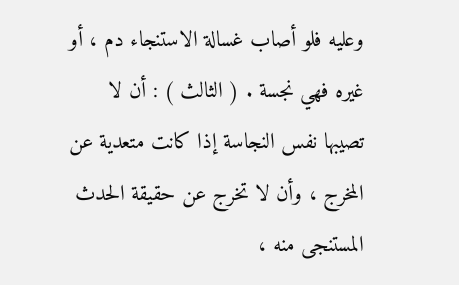وعليه فلو أصاب غسالة الاستنجاء دم ، أو غيره فهي نجسة . ( الثالث ) : أن لا تصيبها نفس النجاسة إذا كانت متعدية عن المخرج ، وأن لا تخرج عن حقيقة الحدث المستنجى منه ،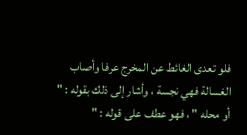فلو تعدى الغائط عن المخرج عرفا وأصاب الغسالة فهي نجسة ، وأشار إلى ذلك بقوله : " أو محله " ، فهو عطف على قوله : "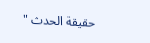حقيقة الحدث "